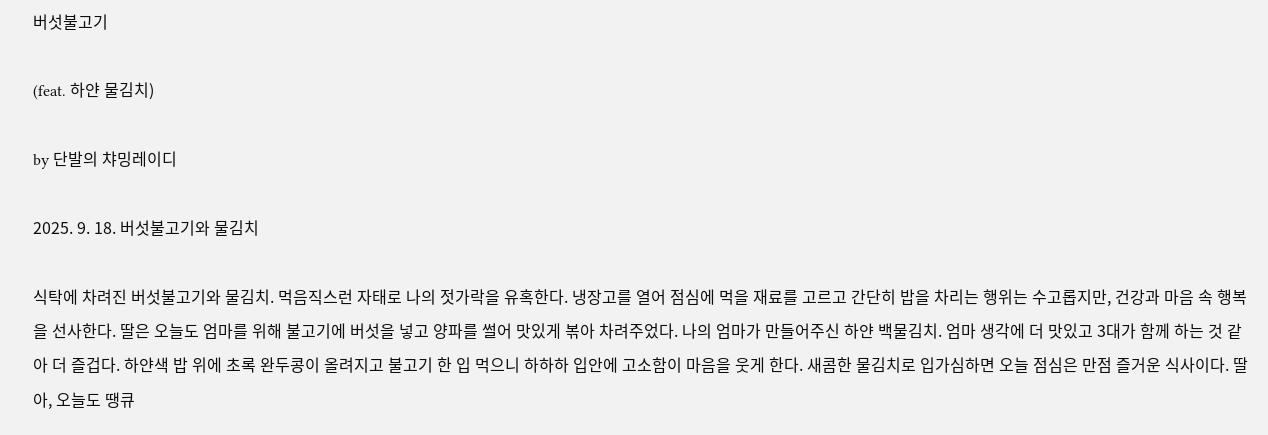버섯불고기

(feat. 하얀 물김치)

by 단발의 챠밍레이디

2025. 9. 18. 버섯불고기와 물김치

식탁에 차려진 버섯불고기와 물김치. 먹음직스런 자태로 나의 젓가락을 유혹한다. 냉장고를 열어 점심에 먹을 재료를 고르고 간단히 밥을 차리는 행위는 수고롭지만, 건강과 마음 속 행복을 선사한다. 딸은 오늘도 엄마를 위해 불고기에 버섯을 넣고 양파를 썰어 맛있게 볶아 차려주었다. 나의 엄마가 만들어주신 하얀 백물김치. 엄마 생각에 더 맛있고 3대가 함께 하는 것 같아 더 즐겁다. 하얀색 밥 위에 초록 완두콩이 올려지고 불고기 한 입 먹으니 하하하 입안에 고소함이 마음을 웃게 한다. 새콤한 물김치로 입가심하면 오늘 점심은 만점 즐거운 식사이다. 딸아, 오늘도 땡큐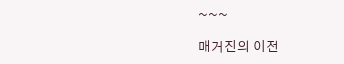~~~

매거진의 이전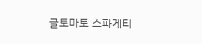글토마토 스파게티